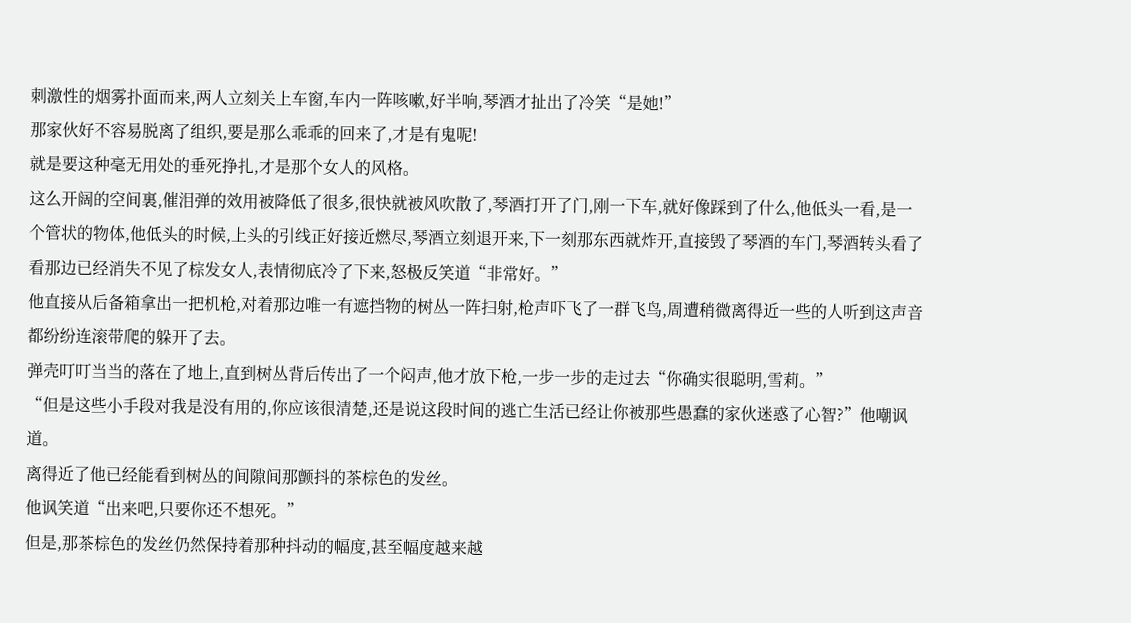刺激性的烟雾扑面而来,两人立刻关上车窗,车内一阵咳嗽,好半响,琴酒才扯出了冷笑“是她!”
那家伙好不容易脱离了组织,要是那么乖乖的回来了,才是有鬼呢!
就是要这种毫无用处的垂死挣扎,才是那个女人的风格。
这么开阔的空间裏,催泪弹的效用被降低了很多,很快就被风吹散了,琴酒打开了门,刚一下车,就好像踩到了什么,他低头一看,是一个管状的物体,他低头的时候,上头的引线正好接近燃尽,琴酒立刻退开来,下一刻那东西就炸开,直接毁了琴酒的车门,琴酒转头看了看那边已经消失不见了棕发女人,表情彻底冷了下来,怒极反笑道“非常好。”
他直接从后备箱拿出一把机枪,对着那边唯一有遮挡物的树丛一阵扫射,枪声吓飞了一群飞鸟,周遭稍微离得近一些的人听到这声音都纷纷连滚带爬的躲开了去。
弹壳叮叮当当的落在了地上,直到树丛背后传出了一个闷声,他才放下枪,一步一步的走过去“你确实很聪明,雪莉。”
“但是这些小手段对我是没有用的,你应该很清楚,还是说这段时间的逃亡生活已经让你被那些愚蠢的家伙迷惑了心智?”他嘲讽道。
离得近了他已经能看到树丛的间隙间那颤抖的茶棕色的发丝。
他讽笑道“出来吧,只要你还不想死。”
但是,那茶棕色的发丝仍然保持着那种抖动的幅度,甚至幅度越来越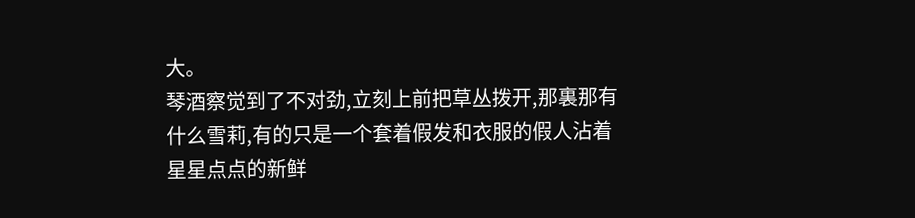大。
琴酒察觉到了不对劲,立刻上前把草丛拨开,那裏那有什么雪莉,有的只是一个套着假发和衣服的假人沾着星星点点的新鲜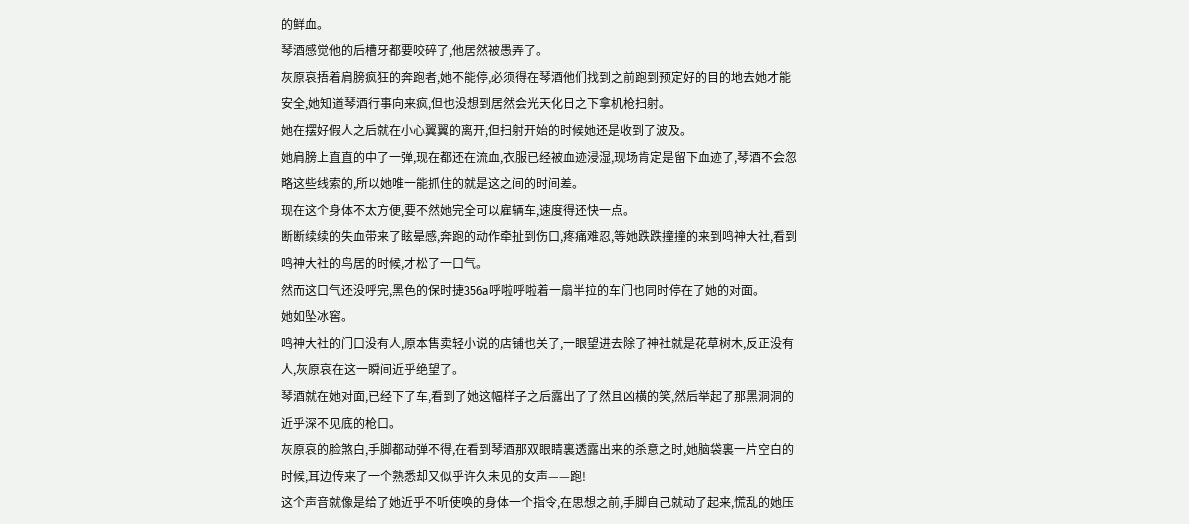的鲜血。
琴酒感觉他的后槽牙都要咬碎了,他居然被愚弄了。
灰原哀捂着肩膀疯狂的奔跑者,她不能停,必须得在琴酒他们找到之前跑到预定好的目的地去她才能安全,她知道琴酒行事向来疯,但也没想到居然会光天化日之下拿机枪扫射。
她在摆好假人之后就在小心翼翼的离开,但扫射开始的时候她还是收到了波及。
她肩膀上直直的中了一弹,现在都还在流血,衣服已经被血迹浸湿,现场肯定是留下血迹了,琴酒不会忽略这些线索的,所以她唯一能抓住的就是这之间的时间差。
现在这个身体不太方便,要不然她完全可以雇辆车,速度得还快一点。
断断续续的失血带来了眩晕感,奔跑的动作牵扯到伤口,疼痛难忍,等她跌跌撞撞的来到鸣神大社,看到鸣神大社的鸟居的时候,才松了一口气。
然而这口气还没呼完,黑色的保时捷356a呼啦呼啦着一扇半拉的车门也同时停在了她的对面。
她如坠冰窖。
鸣神大社的门口没有人,原本售卖轻小说的店铺也关了,一眼望进去除了神社就是花草树木,反正没有人,灰原哀在这一瞬间近乎绝望了。
琴酒就在她对面,已经下了车,看到了她这幅样子之后露出了了然且凶横的笑,然后举起了那黑洞洞的近乎深不见底的枪口。
灰原哀的脸煞白,手脚都动弹不得,在看到琴酒那双眼睛裏透露出来的杀意之时,她脑袋裏一片空白的时候,耳边传来了一个熟悉却又似乎许久未见的女声——跑!
这个声音就像是给了她近乎不听使唤的身体一个指令,在思想之前,手脚自己就动了起来,慌乱的她压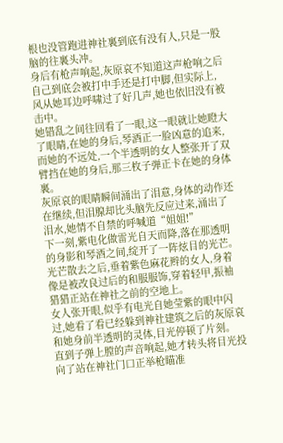根也没管跑进神社裏到底有没有人,只是一股脑的往裏头冲。
身后有枪声响起,灰原哀不知道这声枪响之后自己到底会被打中手还是打中脚,但实际上,风从她耳边呼啸过了好几声,她也依旧没有被击中。
她错乱之间往回看了一眼,这一眼就让她瞪大了眼睛,在她的身后,琴酒正一脸凶意的追来,而她的不远处,一个半透明的女人整张开了双臂挡在她的身后,那三枚子弹正卡在她的身体裏。
灰原哀的眼睛瞬间涌出了泪意,身体的动作还在继续,但泪腺却比头脑先反应过来,涌出了泪水,她情不自禁的呼喊道“姐姐!”
下一刻,紫电化做雷光自天而降,落在那透明的身影和琴酒之间,绽开了一阵炫目的光芒。
光芒散去之后,垂着紫色麻花辫的女人,身着像是被改良过后的和服服饰,穿着轻甲,振袖猎猎正站在神社之前的空地上。
女人张开眼,似乎有电光自她莹紫的眼中闪过,她看了看已经躲到神社建筑之后的灰原哀和她身前半透明的灵体,目光停顿了片刻。
直到子弹上膛的声音响起,她才转头将目光投向了站在神社门口正举枪瞄准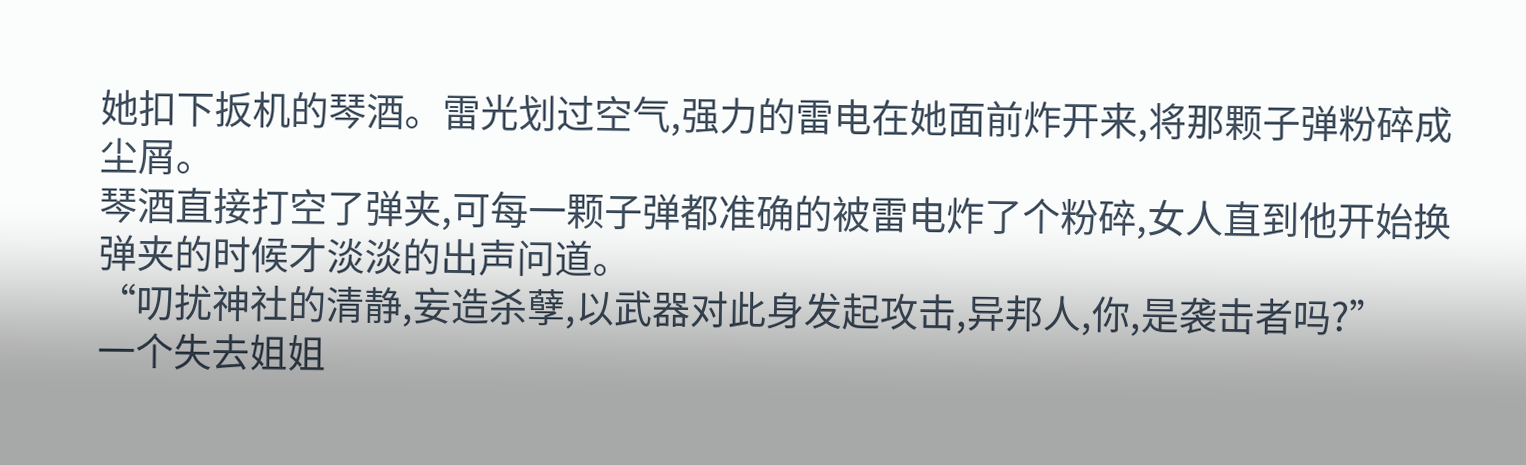她扣下扳机的琴酒。雷光划过空气,强力的雷电在她面前炸开来,将那颗子弹粉碎成尘屑。
琴酒直接打空了弹夹,可每一颗子弹都准确的被雷电炸了个粉碎,女人直到他开始换弹夹的时候才淡淡的出声问道。
“叨扰神社的清静,妄造杀孽,以武器对此身发起攻击,异邦人,你,是袭击者吗?”
一个失去姐姐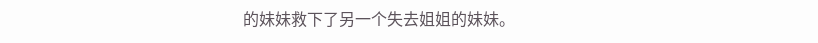的妹妹救下了另一个失去姐姐的妹妹。